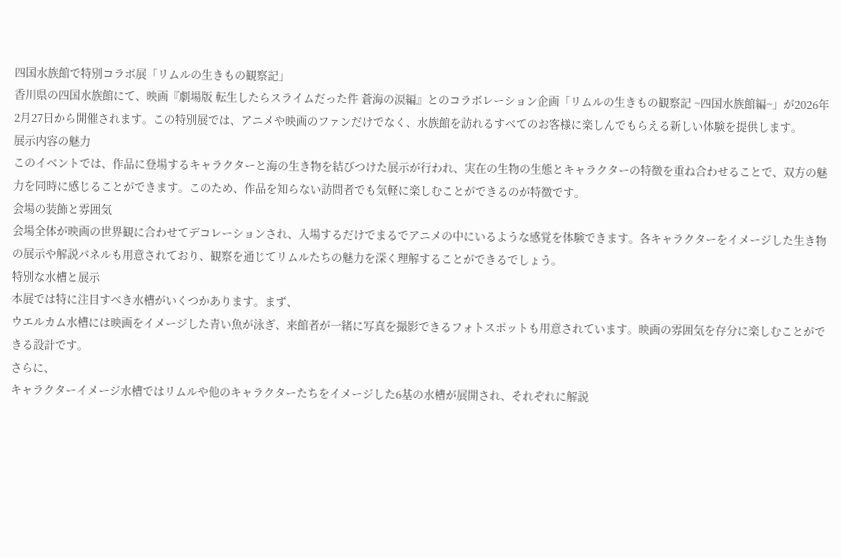四国水族館で特別コラボ展「リムルの生きもの観察記」
香川県の四国水族館にて、映画『劇場版 転生したらスライムだった件 蒼海の涙編』とのコラボレーション企画「リムルの生きもの観察記 ~四国水族館編~」が2026年2月27日から開催されます。この特別展では、アニメや映画のファンだけでなく、水族館を訪れるすべてのお客様に楽しんでもらえる新しい体験を提供します。
展示内容の魅力
このイベントでは、作品に登場するキャラクターと海の生き物を結びつけた展示が行われ、実在の生物の生態とキャラクターの特徴を重ね合わせることで、双方の魅力を同時に感じることができます。このため、作品を知らない訪問者でも気軽に楽しむことができるのが特徴です。
会場の装飾と雰囲気
会場全体が映画の世界観に合わせてデコレーションされ、入場するだけでまるでアニメの中にいるような感覚を体験できます。各キャラクターをイメージした生き物の展示や解説パネルも用意されており、観察を通じてリムルたちの魅力を深く理解することができるでしょう。
特別な水槽と展示
本展では特に注目すべき水槽がいくつかあります。まず、
ウエルカム水槽には映画をイメージした青い魚が泳ぎ、来館者が一緒に写真を撮影できるフォトスポットも用意されています。映画の雰囲気を存分に楽しむことができる設計です。
さらに、
キャラクターイメージ水槽ではリムルや他のキャラクターたちをイメージした6基の水槽が展開され、それぞれに解説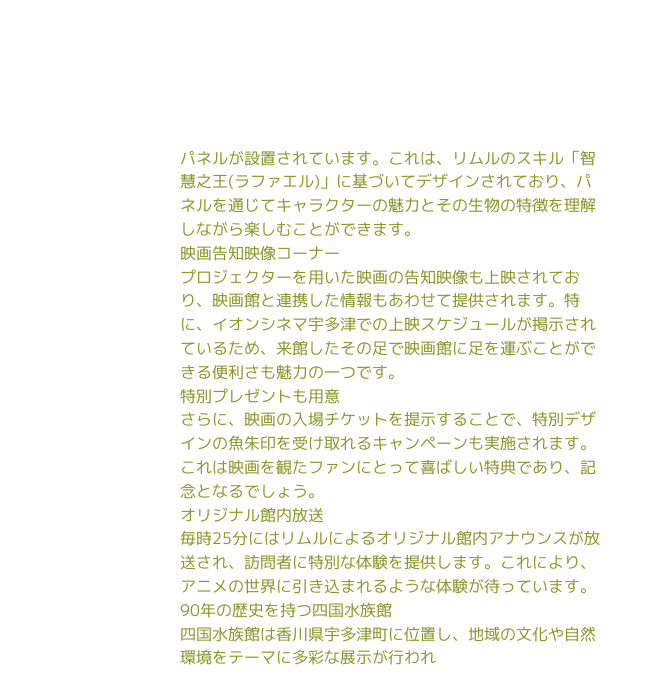パネルが設置されています。これは、リムルのスキル「智慧之王(ラファエル)」に基づいてデザインされており、パネルを通じてキャラクターの魅力とその生物の特徴を理解しながら楽しむことができます。
映画告知映像コーナー
プロジェクターを用いた映画の告知映像も上映されており、映画館と連携した情報もあわせて提供されます。特に、イオンシネマ宇多津での上映スケジュールが掲示されているため、来館したその足で映画館に足を運ぶことができる便利さも魅力の一つです。
特別プレゼントも用意
さらに、映画の入場チケットを提示することで、特別デザインの魚朱印を受け取れるキャンペーンも実施されます。これは映画を観たファンにとって喜ばしい特典であり、記念となるでしょう。
オリジナル館内放送
毎時25分にはリムルによるオリジナル館内アナウンスが放送され、訪問者に特別な体験を提供します。これにより、アニメの世界に引き込まれるような体験が待っています。
90年の歴史を持つ四国水族館
四国水族館は香川県宇多津町に位置し、地域の文化や自然環境をテーマに多彩な展示が行われ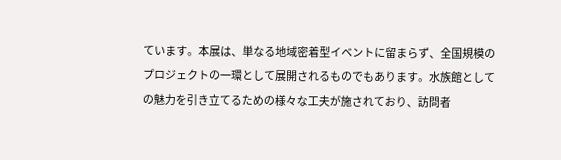ています。本展は、単なる地域密着型イベントに留まらず、全国規模のプロジェクトの一環として展開されるものでもあります。水族館としての魅力を引き立てるための様々な工夫が施されており、訪問者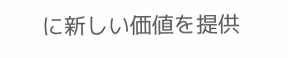に新しい価値を提供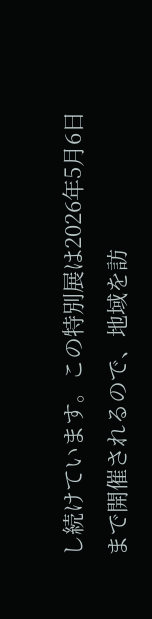し続けています。この特別展は2026年5月6日まで開催されるので、地域を訪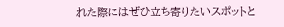れた際にはぜひ立ち寄りたいスポットと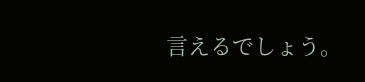言えるでしょう。